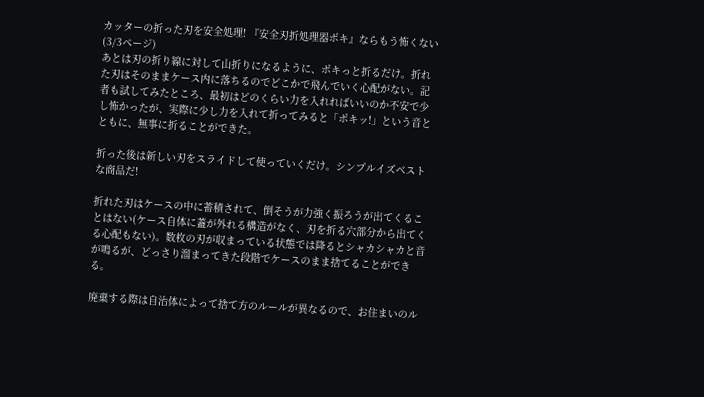カッターの折った刃を安全処理! 『安全刃折処理器ポキ』ならもう怖くない (3/3ページ)
あとは刃の折り線に対して山折りになるように、ポキっと折るだけ。折れた刃はそのままケース内に落ちるのでどこかで飛んでいく心配がない。記者も試してみたところ、最初はどのくらい力を入れればいいのか不安で少し怖かったが、実際に少し力を入れて折ってみると「ポキッ!」という音とともに、無事に折ることができた。

折った後は新しい刃をスライドして使っていくだけ。シンプルイズベストな商品だ!

折れた刃はケースの中に蓄積されて、倒そうが力強く振ろうが出てくることはない(ケース自体に蓋が外れる構造がなく、刃を折る穴部分から出てくる心配もない)。数枚の刃が収まっている状態では降るとシャカシャカと音が鳴るが、どっさり溜まってきた段階でケースのまま捨てることができる。

廃棄する際は自治体によって捨て方のルールが異なるので、お住まいのル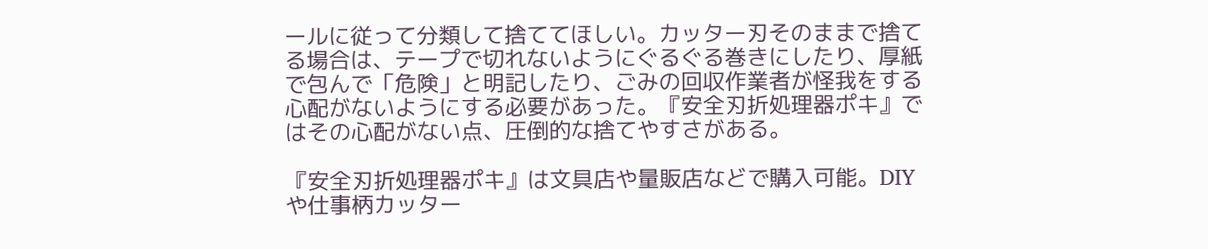ールに従って分類して捨ててほしい。カッター刃そのままで捨てる場合は、テープで切れないようにぐるぐる巻きにしたり、厚紙で包んで「危険」と明記したり、ごみの回収作業者が怪我をする心配がないようにする必要があった。『安全刃折処理器ポキ』ではその心配がない点、圧倒的な捨てやすさがある。

『安全刃折処理器ポキ』は文具店や量販店などで購入可能。DIYや仕事柄カッター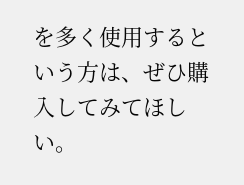を多く使用するという方は、ぜひ購入してみてほしい。